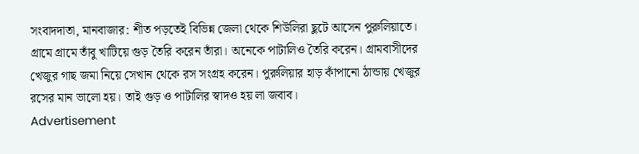সংবাদদাতা, মানবাজার: শীত পড়তেই বিভিন্ন জেলা থেকে শিউলিরা ছুটে আসেন পুরুলিয়াতে। গ্রামে গ্রামে তাঁবু খাটিয়ে গুড় তৈরি করেন তাঁরা। অনেকে পাটালিও তৈরি করেন। গ্রামবাসীদের খেজুর গাছ জমা নিয়ে সেখান থেকে রস সংগ্রহ করেন। পুরুলিয়ার হাড় কাঁপানো ঠান্ডায় খেজুর রসের মান ভালো হয়। তাই গুড় ও পাটালির স্বাদও হয় লা জবাব।
Advertisement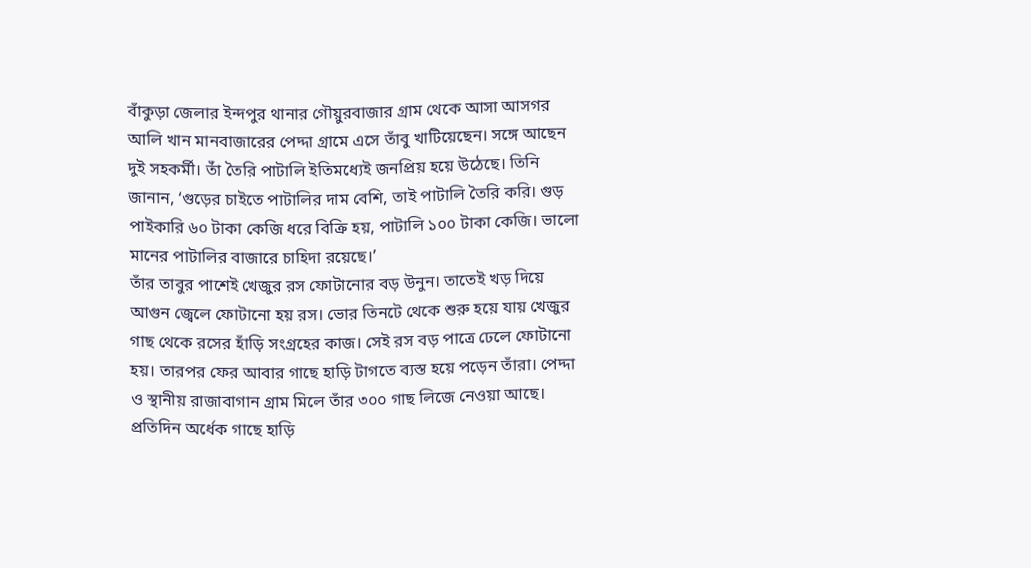বাঁকুড়া জেলার ইন্দপুর থানার গৌয়ুরবাজার গ্রাম থেকে আসা আসগর আলি খান মানবাজারের পেদ্দা গ্রামে এসে তাঁবু খাটিয়েছেন। সঙ্গে আছেন দুই সহকর্মী। র্তাঁ তৈরি পাটালি ইতিমধ্যেই জনপ্রিয় হয়ে উঠেছে। তিনি জানান, ‘গুড়ের চাইতে পাটালির দাম বেশি, তাই পাটালি তৈরি করি। গুড় পাইকারি ৬০ টাকা কেজি ধরে বিক্রি হয়, পাটালি ১০০ টাকা কেজি। ভালো মানের পাটালির বাজারে চাহিদা রয়েছে।’
তাঁর তাবুর পাশেই খেজুর রস ফোটানোর বড় উনুন। তাতেই খড় দিয়ে আগুন জ্বেলে ফোটানো হয় রস। ভোর তিনটে থেকে শুরু হয়ে যায় খেজুর গাছ থেকে রসের হাঁড়ি সংগ্রহের কাজ। সেই রস বড় পাত্রে ঢেলে ফোটানো হয়। তারপর ফের আবার গাছে হাড়ি টাগতে ব্যস্ত হয়ে পড়েন তাঁরা। পেদ্দা ও স্থানীয় রাজাবাগান গ্রাম মিলে তাঁর ৩০০ গাছ লিজে নেওয়া আছে। প্রতিদিন অর্ধেক গাছে হাড়ি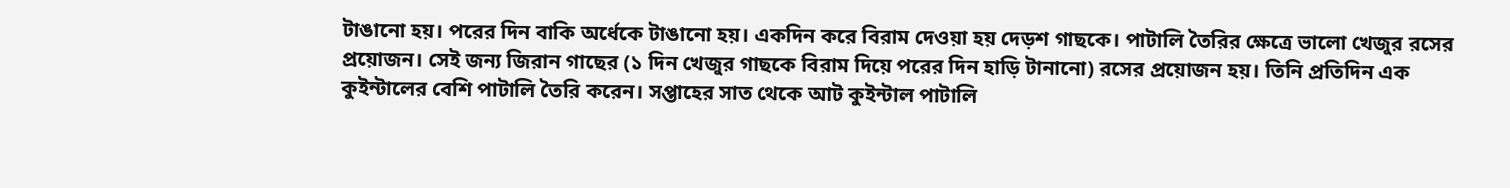টাঙানো হয়। পরের দিন বাকি অর্ধেকে টাঙানো হয়। একদিন করে বিরাম দেওয়া হয় দেড়শ গাছকে। পাটালি তৈরির ক্ষেত্রে ভালো খেজুর রসের প্রয়োজন। সেই জন্য জিরান গাছের (১ দিন খেজুর গাছকে বিরাম দিয়ে পরের দিন হাড়ি টানানো) রসের প্রয়োজন হয়। তিনি প্রতিদিন এক কুইন্টালের বেশি পাটালি তৈরি করেন। সপ্তাহের সাত থেকে আট কুইন্টাল পাটালি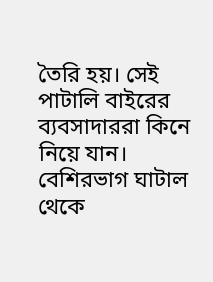তৈরি হয়। সেই পাটালি বাইরের ব্যবসাদাররা কিনে নিয়ে যান। বেশিরভাগ ঘাটাল থেকে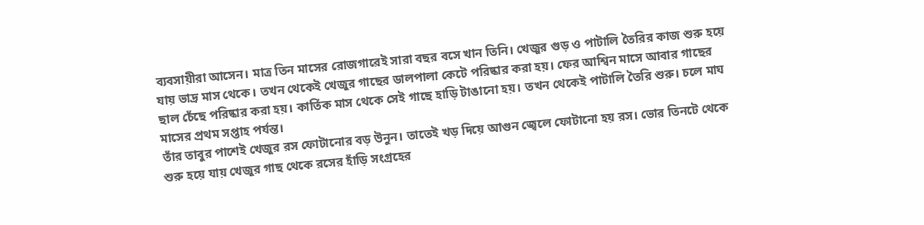ব্যবসায়ীরা আসেন। মাত্র তিন মাসের রোজগারেই সারা বছর বসে খান তিনি। খেজুর গুড় ও পাটালি তৈরির কাজ শুরু হয়ে যায় ভাদ্র মাস থেকে। তখন থেকেই খেজুর গাছের ডালপালা কেটে পরিষ্কার করা হয়। ফের আশ্বিন মাসে আবার গাছের ছাল চেঁছে পরিষ্কার করা হয়। কার্তিক মাস থেকে সেই গাছে হাড়ি টাঙানো হয়। তখন থেকেই পাটালি তৈরি শুরু। চলে মাঘ মাসের প্রথম সপ্তাহ পর্যন্ত।
তাঁর তাবুর পাশেই খেজুর রস ফোটানোর বড় উনুন। তাতেই খড় দিয়ে আগুন জ্বেলে ফোটানো হয় রস। ভোর তিনটে থেকে শুরু হয়ে যায় খেজুর গাছ থেকে রসের হাঁড়ি সংগ্রহের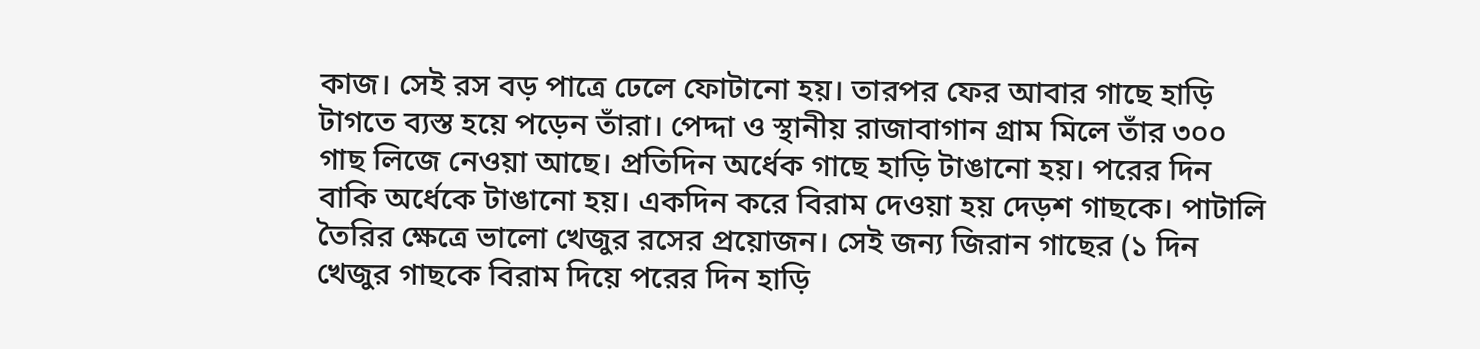কাজ। সেই রস বড় পাত্রে ঢেলে ফোটানো হয়। তারপর ফের আবার গাছে হাড়ি টাগতে ব্যস্ত হয়ে পড়েন তাঁরা। পেদ্দা ও স্থানীয় রাজাবাগান গ্রাম মিলে তাঁর ৩০০ গাছ লিজে নেওয়া আছে। প্রতিদিন অর্ধেক গাছে হাড়ি টাঙানো হয়। পরের দিন বাকি অর্ধেকে টাঙানো হয়। একদিন করে বিরাম দেওয়া হয় দেড়শ গাছকে। পাটালি তৈরির ক্ষেত্রে ভালো খেজুর রসের প্রয়োজন। সেই জন্য জিরান গাছের (১ দিন খেজুর গাছকে বিরাম দিয়ে পরের দিন হাড়ি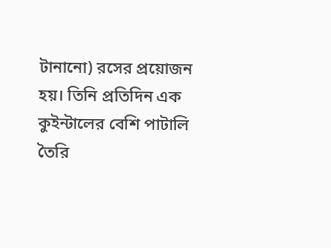টানানো) রসের প্রয়োজন হয়। তিনি প্রতিদিন এক কুইন্টালের বেশি পাটালি তৈরি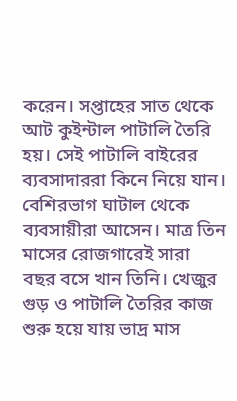করেন। সপ্তাহের সাত থেকে আট কুইন্টাল পাটালি তৈরি হয়। সেই পাটালি বাইরের ব্যবসাদাররা কিনে নিয়ে যান। বেশিরভাগ ঘাটাল থেকে ব্যবসায়ীরা আসেন। মাত্র তিন মাসের রোজগারেই সারা বছর বসে খান তিনি। খেজুর গুড় ও পাটালি তৈরির কাজ শুরু হয়ে যায় ভাদ্র মাস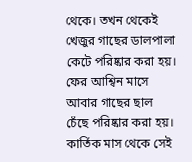থেকে। তখন থেকেই খেজুর গাছের ডালপালা কেটে পরিষ্কার করা হয়। ফের আশ্বিন মাসে আবার গাছের ছাল চেঁছে পরিষ্কার করা হয়। কার্তিক মাস থেকে সেই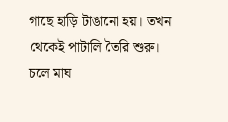গাছে হাড়ি টাঙানো হয়। তখন থেকেই পাটালি তৈরি শুরু। চলে মাঘ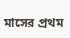মাসের প্রথম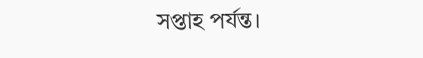সপ্তাহ পর্যন্ত।